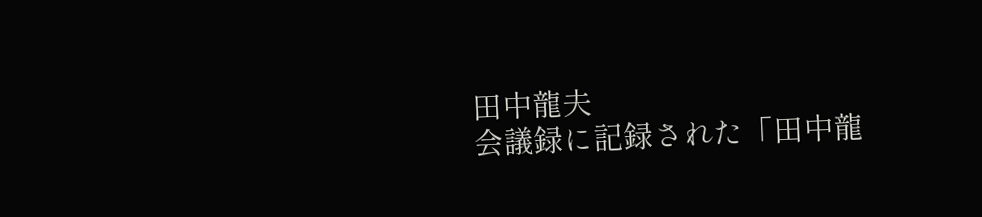田中龍夫
会議録に記録された「田中龍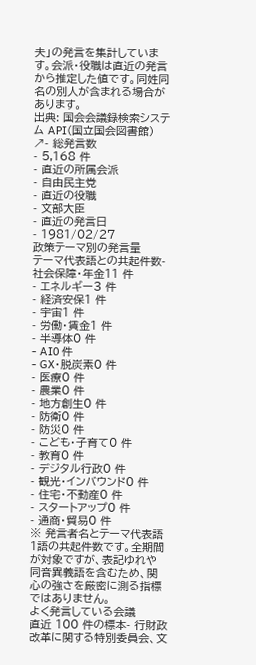夫」の発言を集計しています。会派・役職は直近の発言から推定した値です。同姓同名の別人が含まれる場合があります。
出典: 国会会議録検索システム API(国立国会図書館) ↗- 総発言数
- 5,168 件
- 直近の所属会派
- 自由民主党
- 直近の役職
- 文部大臣
- 直近の発言日
- 1981/02/27
政策テーマ別の発言量
テーマ代表語との共起件数- 社会保障・年金11 件
- エネルギー3 件
- 経済安保1 件
- 宇宙1 件
- 労働・賃金1 件
- 半導体0 件
- AI0 件
- GX・脱炭素0 件
- 医療0 件
- 農業0 件
- 地方創生0 件
- 防衛0 件
- 防災0 件
- こども・子育て0 件
- 教育0 件
- デジタル行政0 件
- 観光・インバウンド0 件
- 住宅・不動産0 件
- スタートアップ0 件
- 通商・貿易0 件
※ 発言者名とテーマ代表語1語の共起件数です。全期間が対象ですが、表記ゆれや 同音異義語を含むため、関心の強さを厳密に測る指標ではありません。
よく発言している会議
直近 100 件の標本- 行財政改革に関する特別委員会、文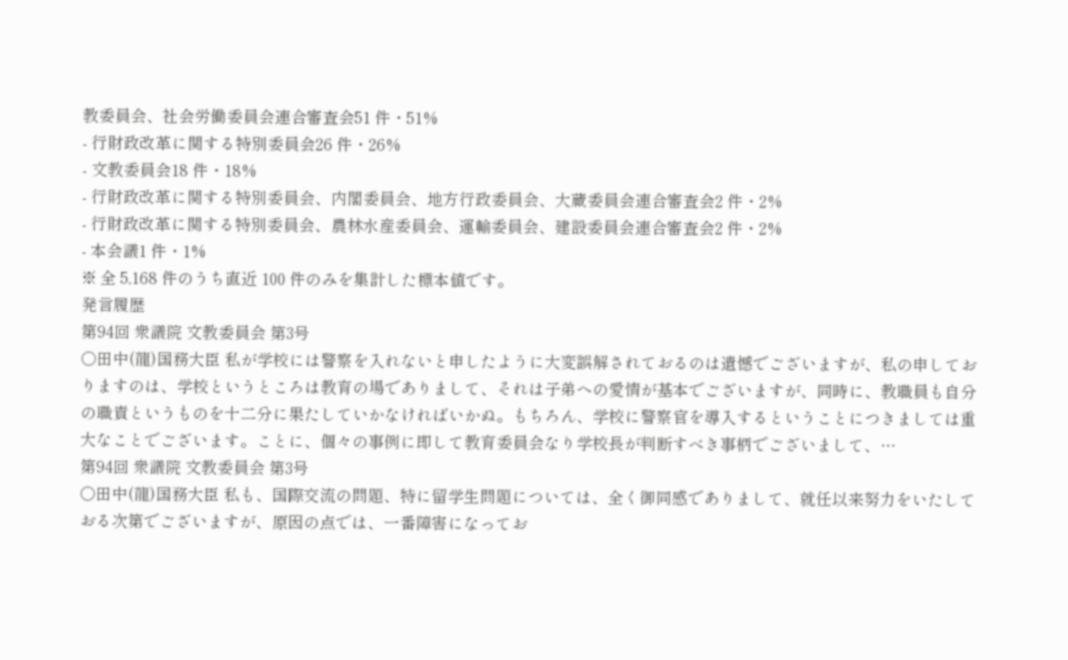教委員会、社会労働委員会連合審査会51 件・51%
- 行財政改革に関する特別委員会26 件・26%
- 文教委員会18 件・18%
- 行財政改革に関する特別委員会、内閣委員会、地方行政委員会、大蔵委員会連合審査会2 件・2%
- 行財政改革に関する特別委員会、農林水産委員会、運輸委員会、建設委員会連合審査会2 件・2%
- 本会議1 件・1%
※ 全 5,168 件のうち直近 100 件のみを集計した標本値です。
発言履歴
第94回 衆議院 文教委員会 第3号
○田中(龍)国務大臣 私が学校には警察を入れないと申したように大変誤解されておるのは遺憾でございますが、私の申しておりますのは、学校というところは教育の場でありまして、それは子弟への愛情が基本でございますが、同時に、教職員も自分の職責というものを十二分に果たしていかなければいかぬ。もちろん、学校に警察官を導入するということにつきましては重大なことでございます。ことに、個々の事例に即して教育委員会なり学校長が判断すべき事柄でございまして、…
第94回 衆議院 文教委員会 第3号
○田中(龍)国務大臣 私も、国際交流の問題、特に留学生問題については、全く御同感でありまして、就任以来努力をいたしておる次第でございますが、原因の点では、一番障害になってお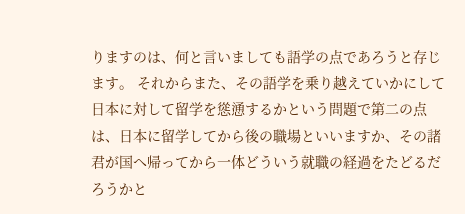りますのは、何と言いましても語学の点であろうと存じます。 それからまた、その語学を乗り越えていかにして日本に対して留学を慫慂するかという問題で第二の点は、日本に留学してから後の職場といいますか、その諸君が国へ帰ってから一体どういう就職の経過をたどるだろうかと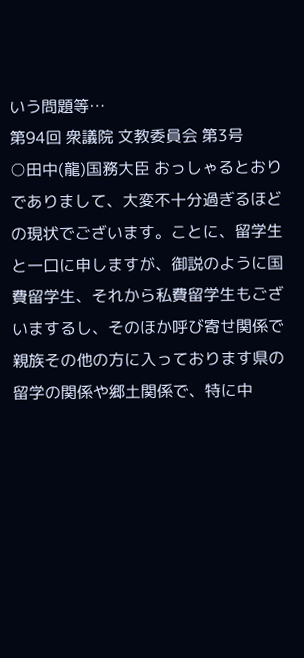いう問題等…
第94回 衆議院 文教委員会 第3号
○田中(龍)国務大臣 おっしゃるとおりでありまして、大変不十分過ぎるほどの現状でございます。ことに、留学生と一口に申しますが、御説のように国費留学生、それから私費留学生もございまするし、そのほか呼び寄せ関係で親族その他の方に入っております県の留学の関係や郷土関係で、特に中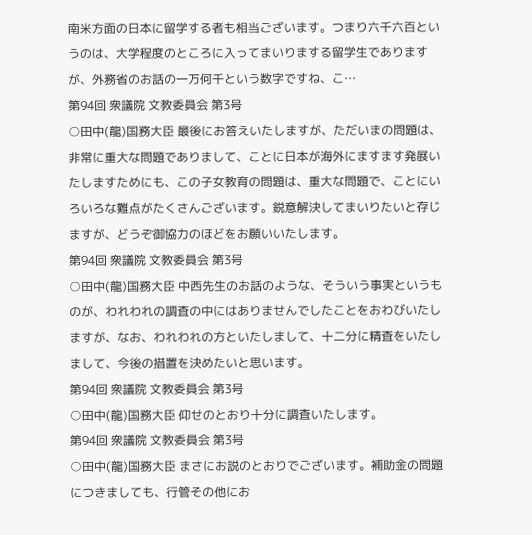南米方面の日本に留学する者も相当ございます。つまり六千六百というのは、大学程度のところに入ってまいりまする留学生でありますが、外務省のお話の一万何千という数字ですね、こ…
第94回 衆議院 文教委員会 第3号
○田中(龍)国務大臣 最後にお答えいたしますが、ただいまの問題は、非常に重大な問題でありまして、ことに日本が海外にますます発展いたしますためにも、この子女教育の問題は、重大な問題で、ことにいろいろな難点がたくさんございます。鋭意解決してまいりたいと存じますが、どうぞ御協力のほどをお願いいたします。
第94回 衆議院 文教委員会 第3号
○田中(龍)国務大臣 中西先生のお話のような、そういう事実というものが、われわれの調査の中にはありませんでしたことをおわびいたしますが、なお、われわれの方といたしまして、十二分に精査をいたしまして、今後の措置を決めたいと思います。
第94回 衆議院 文教委員会 第3号
○田中(龍)国務大臣 仰せのとおり十分に調査いたします。
第94回 衆議院 文教委員会 第3号
○田中(龍)国務大臣 まさにお説のとおりでございます。補助金の問題につきましても、行管その他にお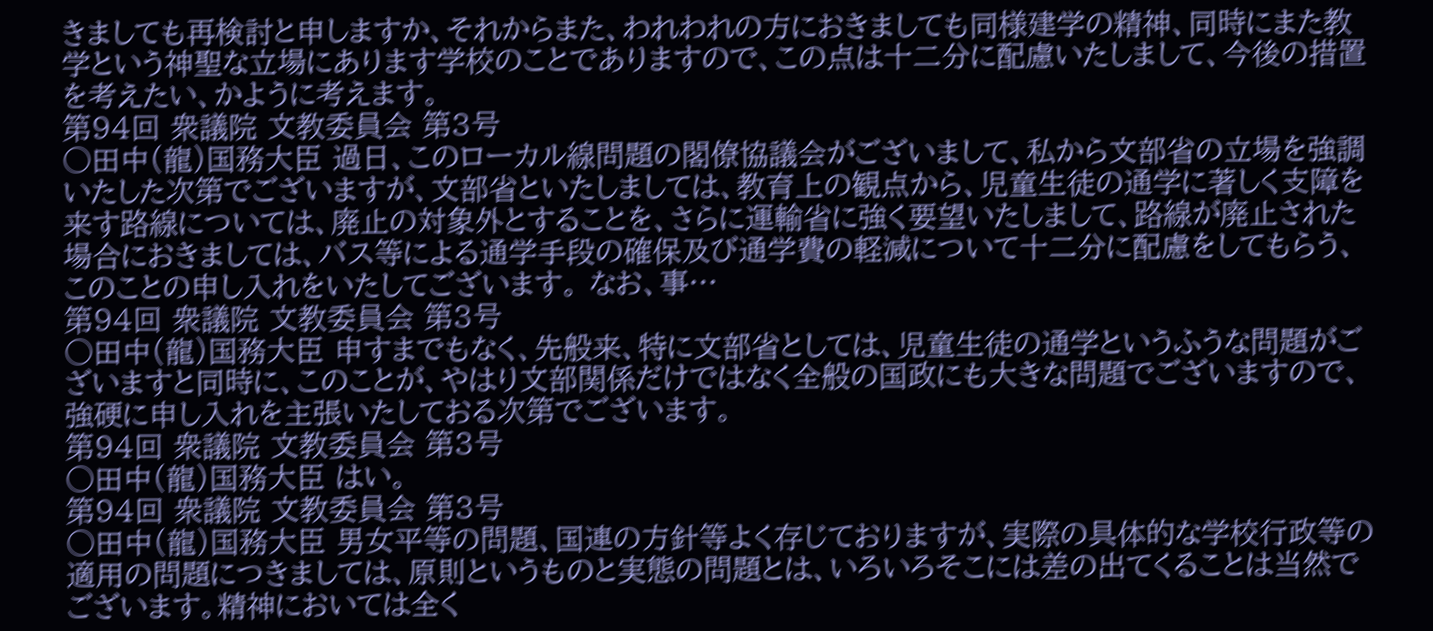きましても再検討と申しますか、それからまた、われわれの方におきましても同様建学の精神、同時にまた教学という神聖な立場にあります学校のことでありますので、この点は十二分に配慮いたしまして、今後の措置を考えたい、かように考えます。
第94回 衆議院 文教委員会 第3号
○田中(龍)国務大臣 過日、このローカル線問題の閣僚協議会がございまして、私から文部省の立場を強調いたした次第でございますが、文部省といたしましては、教育上の観点から、児童生徒の通学に著しく支障を来す路線については、廃止の対象外とすることを、さらに運輸省に強く要望いたしまして、路線が廃止された場合におきましては、バス等による通学手段の確保及び通学費の軽減について十二分に配慮をしてもらう、このことの申し入れをいたしてございます。 なお、事…
第94回 衆議院 文教委員会 第3号
○田中(龍)国務大臣 申すまでもなく、先般来、特に文部省としては、児童生徒の通学というふうな問題がございますと同時に、このことが、やはり文部関係だけではなく全般の国政にも大きな問題でございますので、強硬に申し入れを主張いたしておる次第でございます。
第94回 衆議院 文教委員会 第3号
○田中(龍)国務大臣 はい。
第94回 衆議院 文教委員会 第3号
○田中(龍)国務大臣 男女平等の問題、国連の方針等よく存じておりますが、実際の具体的な学校行政等の適用の問題につきましては、原則というものと実態の問題とは、いろいろそこには差の出てくることは当然でございます。精神においては全く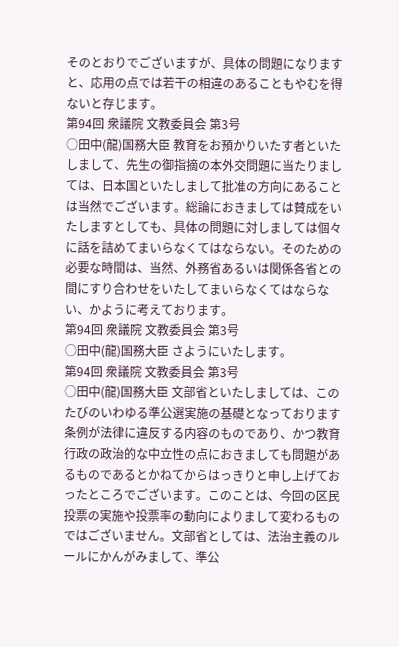そのとおりでございますが、具体の問題になりますと、応用の点では若干の相違のあることもやむを得ないと存じます。
第94回 衆議院 文教委員会 第3号
○田中(龍)国務大臣 教育をお預かりいたす者といたしまして、先生の御指摘の本外交問題に当たりましては、日本国といたしまして批准の方向にあることは当然でございます。総論におきましては賛成をいたしますとしても、具体の問題に対しましては個々に話を詰めてまいらなくてはならない。そのための必要な時間は、当然、外務省あるいは関係各省との間にすり合わせをいたしてまいらなくてはならない、かように考えております。
第94回 衆議院 文教委員会 第3号
○田中(龍)国務大臣 さようにいたします。
第94回 衆議院 文教委員会 第3号
○田中(龍)国務大臣 文部省といたしましては、このたびのいわゆる準公選実施の基礎となっております条例が法律に違反する内容のものであり、かつ教育行政の政治的な中立性の点におきましても問題があるものであるとかねてからはっきりと申し上げておったところでございます。このことは、今回の区民投票の実施や投票率の動向によりまして変わるものではございません。文部省としては、法治主義のルールにかんがみまして、準公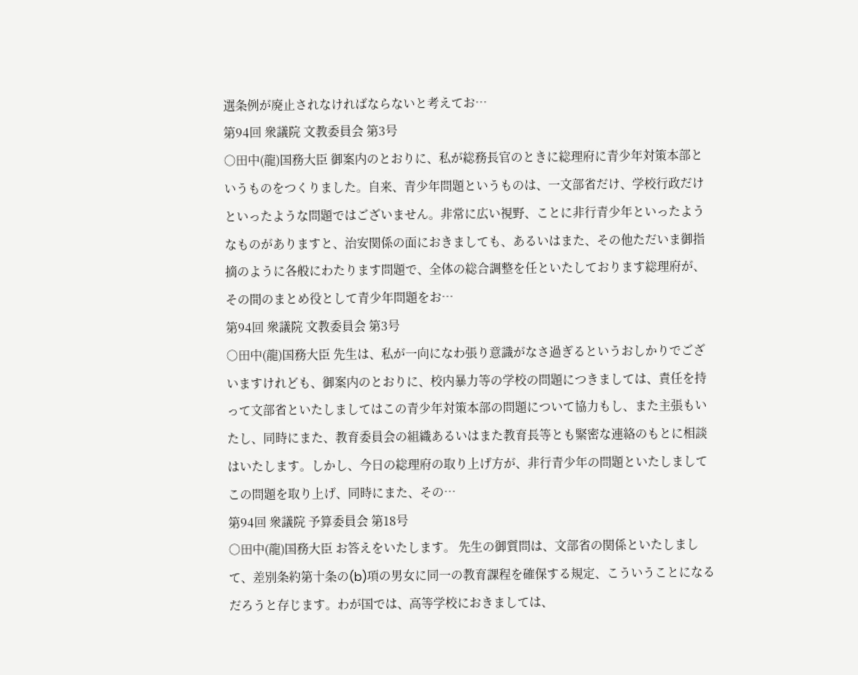選条例が廃止されなければならないと考えてお…
第94回 衆議院 文教委員会 第3号
○田中(龍)国務大臣 御案内のとおりに、私が総務長官のときに総理府に青少年対策本部というものをつくりました。自来、青少年問題というものは、一文部省だけ、学校行政だけといったような問題ではございません。非常に広い視野、ことに非行青少年といったようなものがありますと、治安関係の面におきましても、あるいはまた、その他ただいま御指摘のように各般にわたります問題で、全体の総合調整を任といたしております総理府が、その間のまとめ役として青少年問題をお…
第94回 衆議院 文教委員会 第3号
○田中(龍)国務大臣 先生は、私が一向になわ張り意識がなさ過ぎるというおしかりでございますけれども、御案内のとおりに、校内暴力等の学校の問題につきましては、責任を持って文部省といたしましてはこの青少年対策本部の問題について協力もし、また主張もいたし、同時にまた、教育委員会の組織あるいはまた教育長等とも緊密な連絡のもとに相談はいたします。しかし、今日の総理府の取り上げ方が、非行青少年の問題といたしましてこの問題を取り上げ、同時にまた、その…
第94回 衆議院 予算委員会 第18号
○田中(龍)国務大臣 お答えをいたします。 先生の御質問は、文部省の関係といたしまして、差別条約第十条の(b)項の男女に同一の教育課程を確保する規定、こういうことになるだろうと存じます。わが国では、高等学校におきましては、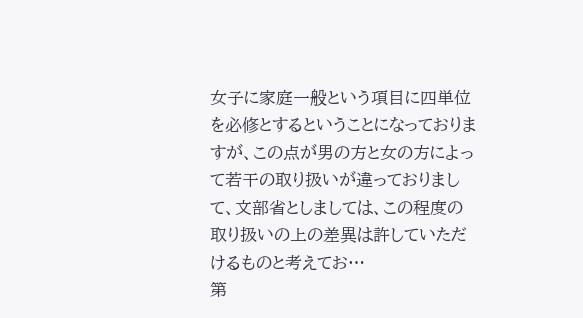女子に家庭一般という項目に四単位を必修とするということになっておりますが、この点が男の方と女の方によって若干の取り扱いが違っておりまして、文部省としましては、この程度の取り扱いの上の差異は許していただけるものと考えてお…
第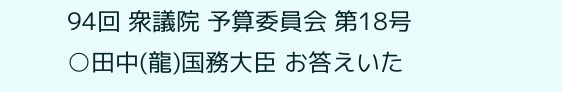94回 衆議院 予算委員会 第18号
○田中(龍)国務大臣 お答えいた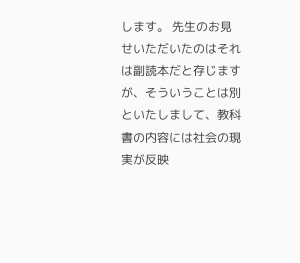します。 先生のお見せいただいたのはそれは副読本だと存じますが、そういうことは別といたしまして、教科書の内容には社会の現実が反映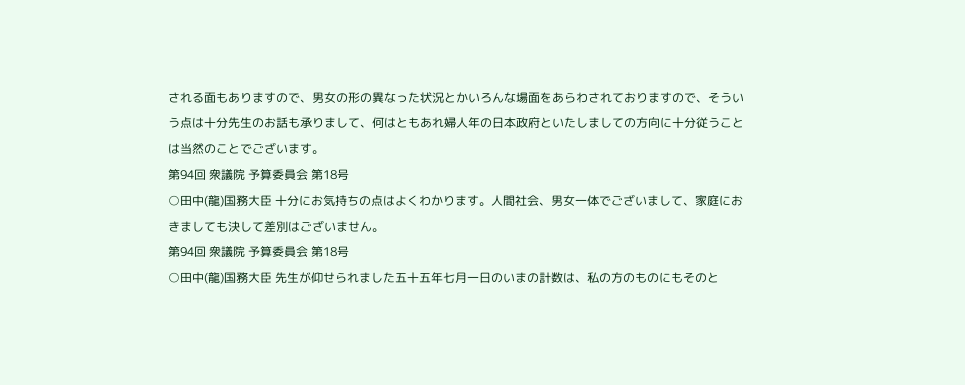される面もありますので、男女の形の異なった状況とかいろんな場面をあらわされておりますので、そういう点は十分先生のお話も承りまして、何はともあれ婦人年の日本政府といたしましての方向に十分従うことは当然のことでございます。
第94回 衆議院 予算委員会 第18号
○田中(龍)国務大臣 十分にお気持ちの点はよくわかります。人間社会、男女一体でございまして、家庭におきましても決して差別はございません。
第94回 衆議院 予算委員会 第18号
○田中(龍)国務大臣 先生が仰せられました五十五年七月一日のいまの計数は、私の方のものにもそのと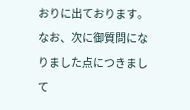おりに出ております。 なお、次に御質問になりました点につきまして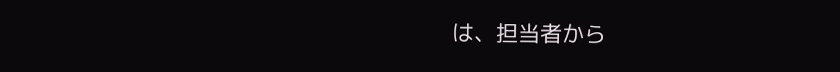は、担当者から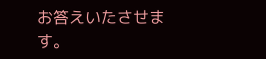お答えいたさせます。